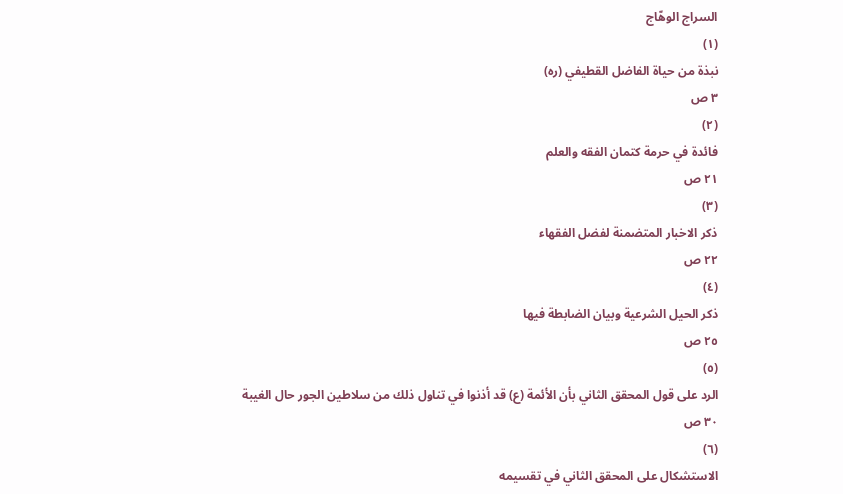السراج الوهّاج
(١)
نبذة من حياة الفاضل القطيفي (ره)
٣ ص
(٢)
فائدة في حرمة كتمان الفقه والعلم
٢١ ص
(٣)
ذكر الاخبار المتضمنة لفضل الفقهاء
٢٢ ص
(٤)
ذكر الحيل الشرعية وبيان الضابطة فيها
٢٥ ص
(٥)
الرد على قول المحقق الثاني بأن الأئمة (ع) قد أذنوا في تناول ذلك من سلاطين الجور حال الغيبة
٣٠ ص
(٦)
الاستشكال على المحقق الثاني في تقسيمه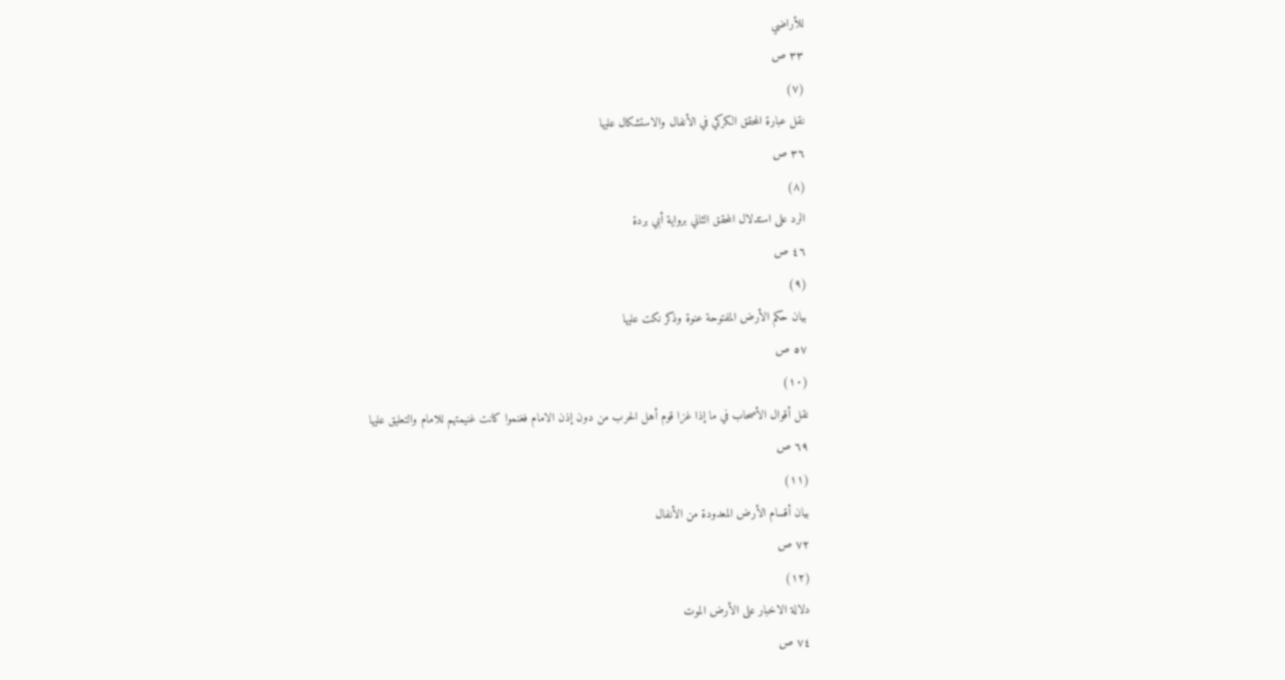للأراضي
٣٣ ص
(٧)
نقل عبارة المحقق الكركي في الأنفال والاستشكال عليها
٣٦ ص
(٨)
الرد على استدلال المحقق الثاني برواية أبي بردة
٤٦ ص
(٩)
بيان حكم الأرض المفتوحة عنوة وذكر نكت عليها
٥٧ ص
(١٠)
نقل أقوال الأصحاب في ما إذا غزا قوم أهل الحرب من دون إذن الامام فغنموا كانت غنيمتهم للامام والتعليق عليها
٦٩ ص
(١١)
بيان أقسام الأرض المعدودة من الأنفال
٧٢ ص
(١٢)
دلالة الاخبار على الأرض الموت
٧٤ ص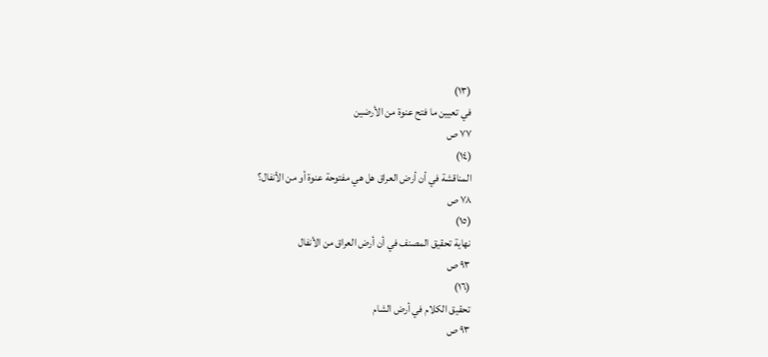(١٣)
في تعيين ما فتح عنوة من الأرضين
٧٧ ص
(١٤)
المناقشة في أن أرض العراق هل هي مفتوحة عنوة أو من الأنفال؟
٧٨ ص
(١٥)
نهاية تحقيق المصنف في أن أرض العراق من الأنفال
٩٣ ص
(١٦)
تحقيق الكلام في أرض الشام
٩٣ ص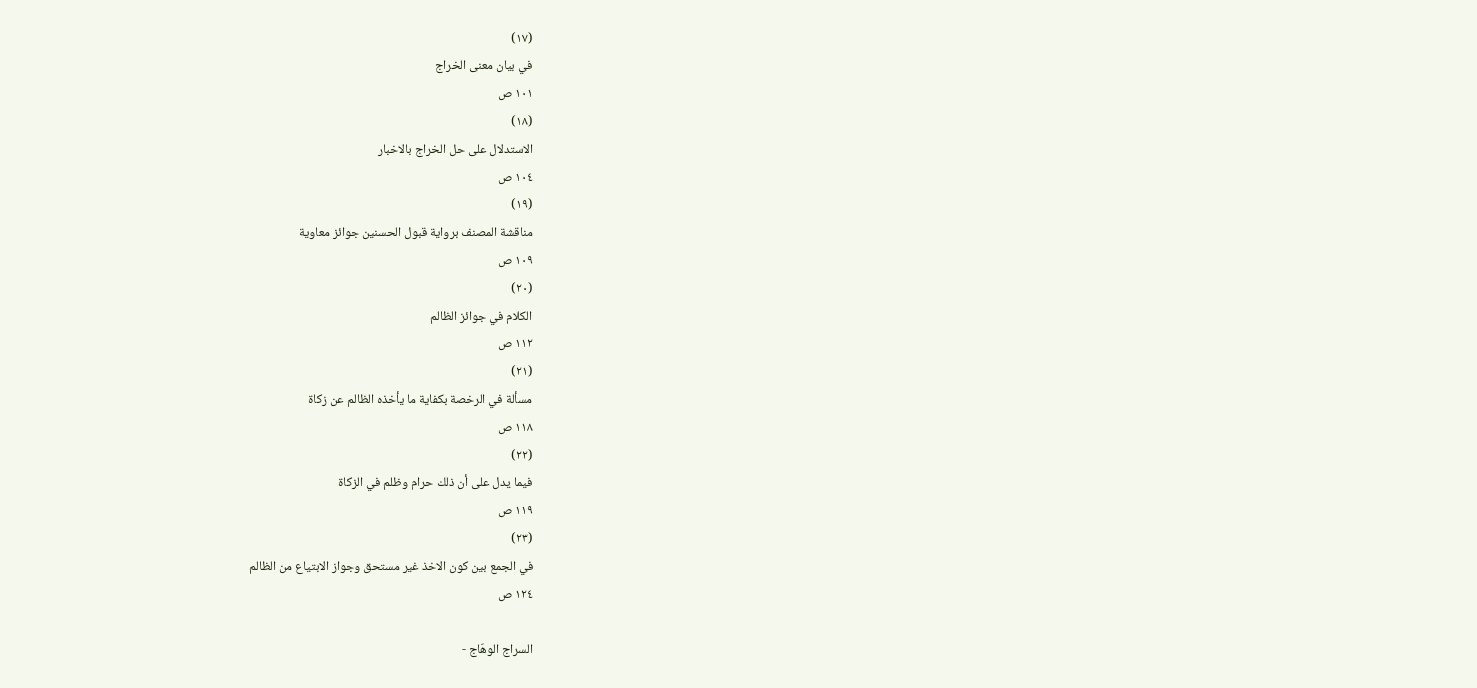(١٧)
في بيان معنى الخراج
١٠١ ص
(١٨)
الاستدلال على حل الخراج بالاخبار
١٠٤ ص
(١٩)
مناقشة المصنف برواية قبول الحسنين جوائز معاوية
١٠٩ ص
(٢٠)
الكلام في جوائز الظالم
١١٢ ص
(٢١)
مسألة في الرخصة بكفاية ما يأخذه الظالم عن زكاة
١١٨ ص
(٢٢)
فيما يدل على أن ذلك حرام وظلم في الزكاة
١١٩ ص
(٢٣)
في الجمع بين كون الاخذ غير مستحق وجواز الابتياع من الظالم
١٢٤ ص

السراج الوهّاج -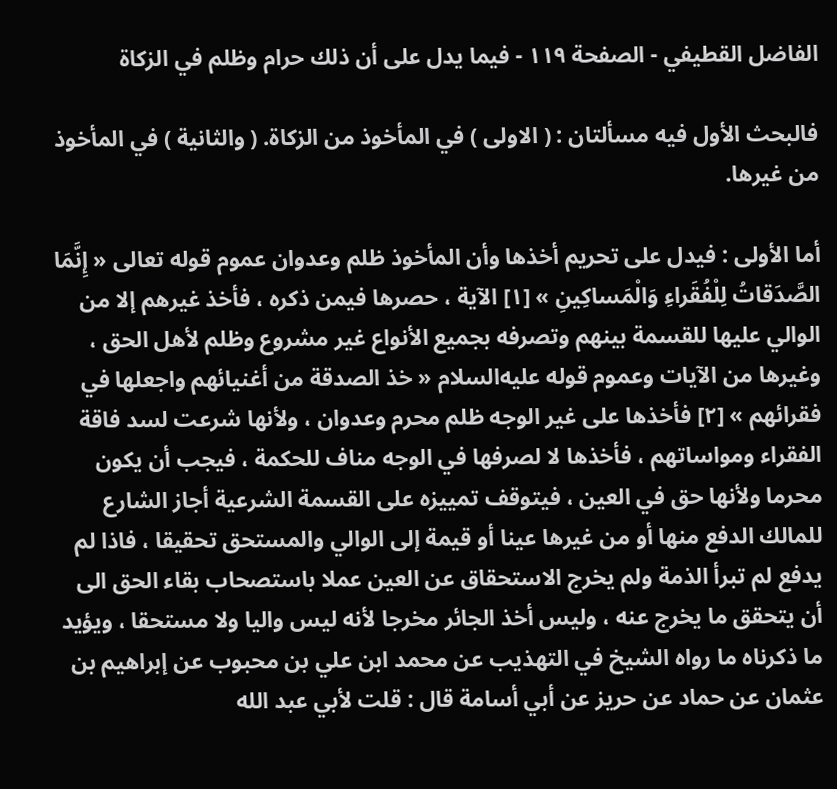الفاضل القطيفي - الصفحة ١١٩ - فيما يدل على أن ذلك حرام وظلم في الزكاة

فالبحث الأول فيه مسألتان : ( الاولى ) في المأخوذ من الزكاة. ( والثانية ) في المأخوذ من غيرها.

أما الأولى : فيدل على تحريم أخذها وأن المأخوذ ظلم وعدوان عموم قوله تعالى « إِنَّمَا الصَّدَقاتُ لِلْفُقَراءِ وَالْمَساكِينِ » [١] الآية ، حصرها فيمن ذكره ، فأخذ غيرهم إلا من الوالي عليها للقسمة بينهم وتصرفه بجميع الأنواع غير مشروع وظلم لأهل الحق ، وغيرها من الآيات وعموم قوله عليه‌السلام « خذ الصدقة من أغنيائهم واجعلها في فقرائهم » [٢] فأخذها على غير الوجه ظلم محرم وعدوان ، ولأنها شرعت لسد فاقة الفقراء ومواساتهم ، فأخذها لا لصرفها في الوجه مناف للحكمة ، فيجب أن يكون محرما ولأنها حق في العين ، فيتوقف تمييزه على القسمة الشرعية أجاز الشارع للمالك الدفع منها أو من غيرها عينا أو قيمة إلى الوالي والمستحق تحقيقا ، فاذا لم يدفع لم تبرأ الذمة ولم يخرج الاستحقاق عن العين عملا باستصحاب بقاء الحق الى أن يتحقق ما يخرج عنه ، وليس أخذ الجائر مخرجا لأنه ليس واليا ولا مستحقا ، ويؤيد ما ذكرناه ما رواه الشيخ في التهذيب عن محمد ابن علي بن محبوب عن إبراهيم بن عثمان عن حماد عن حريز عن أبي أسامة قال : قلت لأبي عبد الله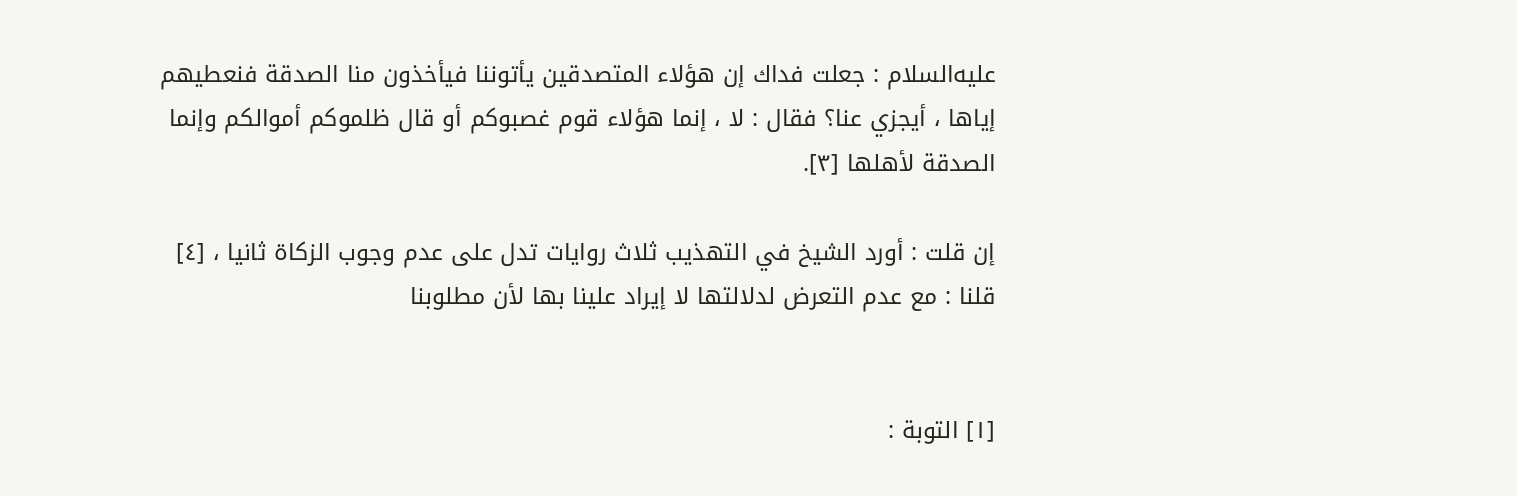عليه‌السلام : جعلت فداك إن هؤلاء المتصدقين يأتوننا فيأخذون منا الصدقة فنعطيهم إياها ، أيجزي عنا؟ فقال : لا ، إنما هؤلاء قوم غصبوكم أو قال ظلموكم أموالكم وإنما الصدقة لأهلها [٣].

إن قلت : أورد الشيخ في التهذيب ثلاث روايات تدل على عدم وجوب الزكاة ثانيا ، [٤] قلنا : مع عدم التعرض لدلالتها لا إيراد علينا بها لأن مطلوبنا


[١] التوبة :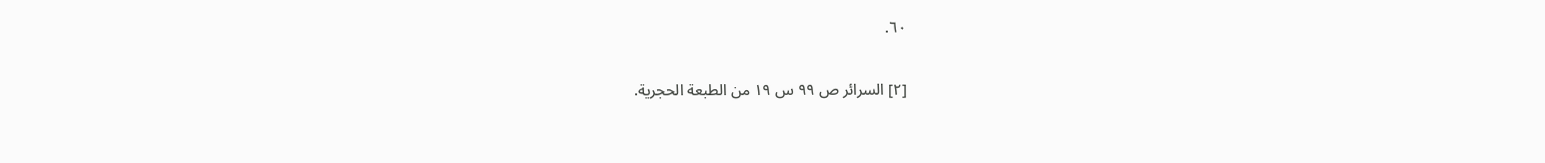٦٠.

[٢] السرائر ص ٩٩ س ١٩ من الطبعة الحجرية.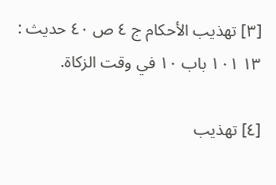[٣] تهذيب الأحكام ج ٤ ص ٤٠ حديث : ١٣ ١٠١ باب ١٠ في وقت الزكاة.

[٤] تهذيب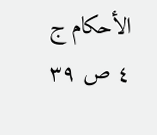الأحكام ج ٤ ص ٣٩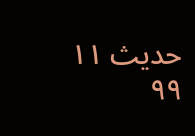حديث ١١ ٩٩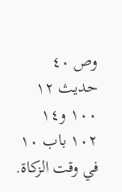وص ٤٠ حديث ١٢ ١٠٠ و١٤ ١٠٢ باب ١٠ في وقت الزكاة.